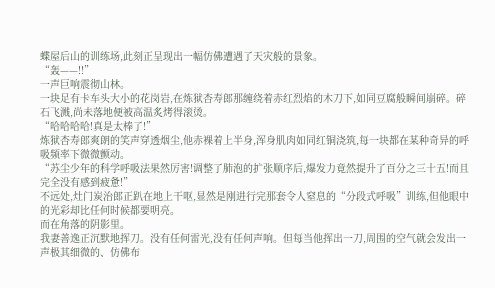蝶屋后山的训练场,此刻正呈现出一幅仿佛遭遇了天灾般的景象。
“轰——!!”
一声巨响震彻山林。
一块足有卡车头大小的花岗岩,在炼狱杏寿郎那缠绕着赤红烈焰的木刀下,如同豆腐般瞬间崩碎。碎石飞溅,尚未落地便被高温炙烤得滚烫。
“哈哈哈哈!真是太棒了!”
炼狱杏寿郎爽朗的笑声穿透烟尘,他赤裸着上半身,浑身肌肉如同红铜浇筑,每一块都在某种奇异的呼吸频率下微微颤动。
“苏尘少年的科学呼吸法果然厉害!调整了肺泡的扩张顺序后,爆发力竟然提升了百分之三十五!而且完全没有感到疲惫!”
不远处,灶门炭治郎正趴在地上干呕,显然是刚进行完那套令人窒息的“分段式呼吸”训练,但他眼中的光彩却比任何时候都要明亮。
而在角落的阴影里。
我妻善逸正沉默地挥刀。没有任何雷光,没有任何声响。但每当他挥出一刀,周围的空气就会发出一声极其细微的、仿佛布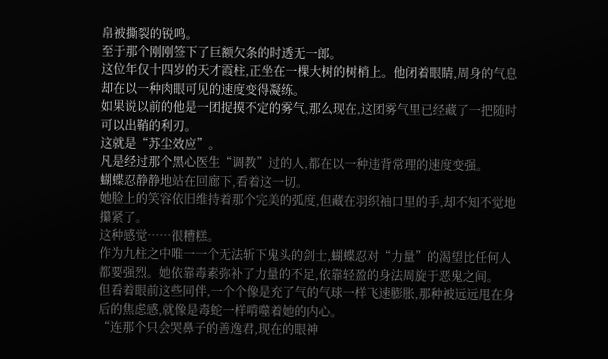帛被撕裂的锐鸣。
至于那个刚刚签下了巨额欠条的时透无一郎。
这位年仅十四岁的天才霞柱,正坐在一棵大树的树梢上。他闭着眼睛,周身的气息却在以一种肉眼可见的速度变得凝练。
如果说以前的他是一团捉摸不定的雾气,那么现在,这团雾气里已经藏了一把随时可以出鞘的利刃。
这就是“苏尘效应”。
凡是经过那个黑心医生“调教”过的人,都在以一种违背常理的速度变强。
蝴蝶忍静静地站在回廊下,看着这一切。
她脸上的笑容依旧维持着那个完美的弧度,但藏在羽织袖口里的手,却不知不觉地攥紧了。
这种感觉……很糟糕。
作为九柱之中唯一一个无法斩下鬼头的剑士,蝴蝶忍对“力量”的渴望比任何人都要强烈。她依靠毒素弥补了力量的不足,依靠轻盈的身法周旋于恶鬼之间。
但看着眼前这些同伴,一个个像是充了气的气球一样飞速膨胀,那种被远远甩在身后的焦虑感,就像是毒蛇一样啃噬着她的内心。
“连那个只会哭鼻子的善逸君,现在的眼神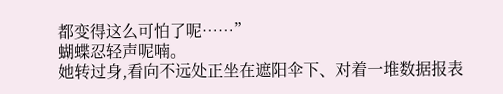都变得这么可怕了呢……”
蝴蝶忍轻声呢喃。
她转过身,看向不远处正坐在遮阳伞下、对着一堆数据报表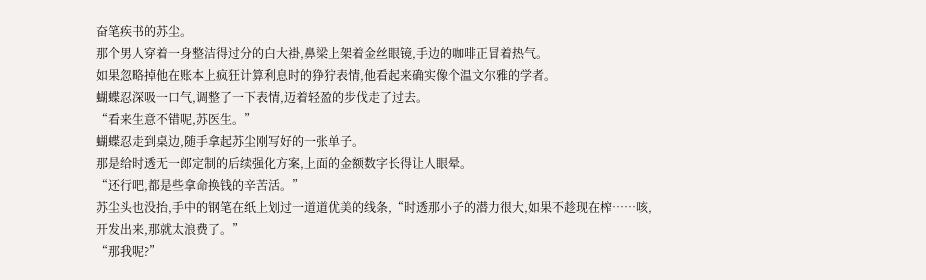奋笔疾书的苏尘。
那个男人穿着一身整洁得过分的白大褂,鼻梁上架着金丝眼镜,手边的咖啡正冒着热气。
如果忽略掉他在账本上疯狂计算利息时的狰狞表情,他看起来确实像个温文尔雅的学者。
蝴蝶忍深吸一口气,调整了一下表情,迈着轻盈的步伐走了过去。
“看来生意不错呢,苏医生。”
蝴蝶忍走到桌边,随手拿起苏尘刚写好的一张单子。
那是给时透无一郎定制的后续强化方案,上面的金额数字长得让人眼晕。
“还行吧,都是些拿命换钱的辛苦活。”
苏尘头也没抬,手中的钢笔在纸上划过一道道优美的线条,“时透那小子的潜力很大,如果不趁现在榨……咳,开发出来,那就太浪费了。”
“那我呢?”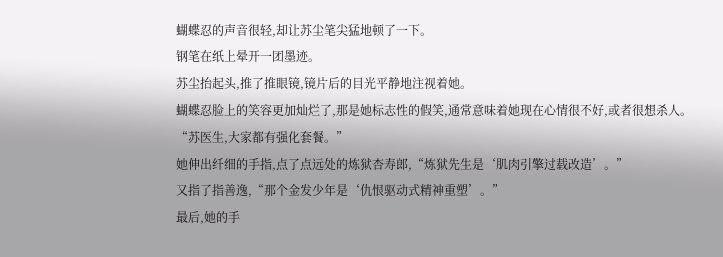蝴蝶忍的声音很轻,却让苏尘笔尖猛地顿了一下。
钢笔在纸上晕开一团墨迹。
苏尘抬起头,推了推眼镜,镜片后的目光平静地注视着她。
蝴蝶忍脸上的笑容更加灿烂了,那是她标志性的假笑,通常意味着她现在心情很不好,或者很想杀人。
“苏医生,大家都有强化套餐。”
她伸出纤细的手指,点了点远处的炼狱杏寿郎,“炼狱先生是‘肌肉引擎过载改造’。”
又指了指善逸,“那个金发少年是‘仇恨驱动式精神重塑’。”
最后,她的手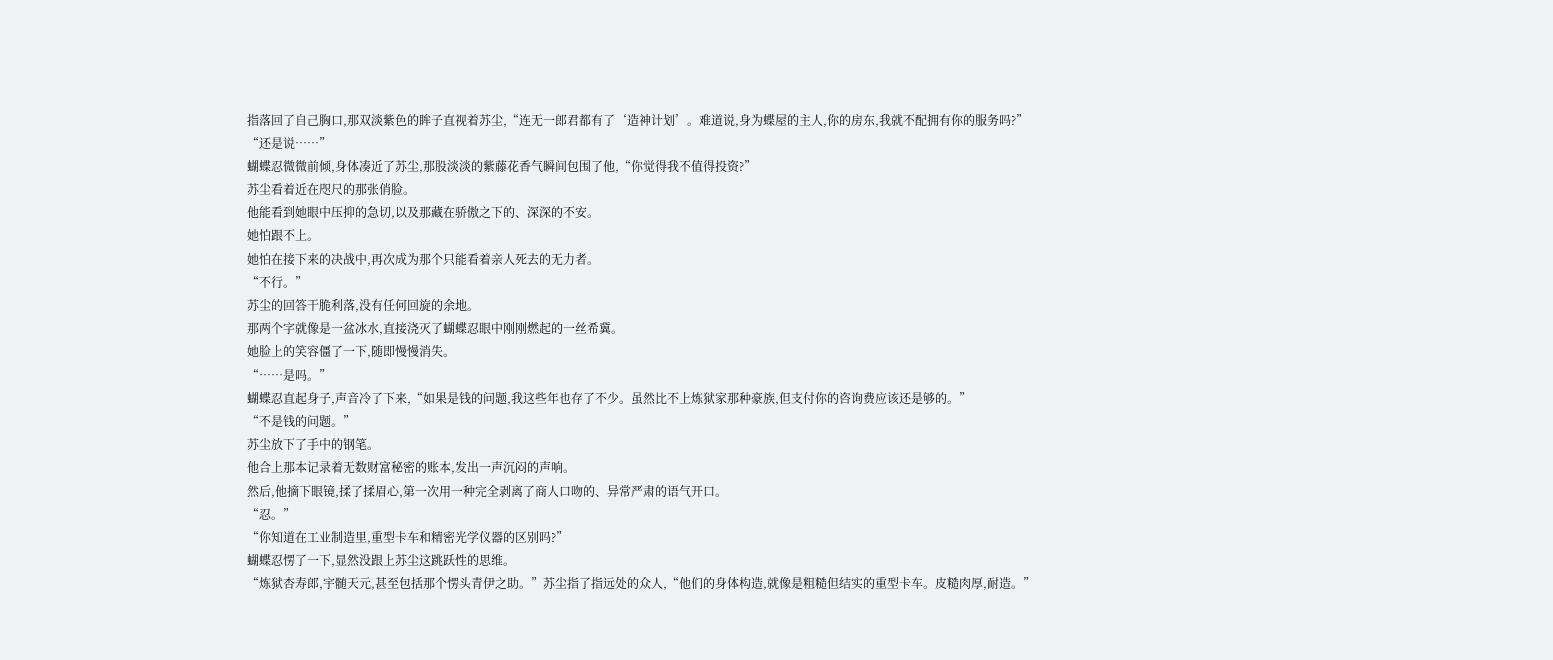指落回了自己胸口,那双淡紫色的眸子直视着苏尘,“连无一郎君都有了‘造神计划’。难道说,身为蝶屋的主人,你的房东,我就不配拥有你的服务吗?”
“还是说……”
蝴蝶忍微微前倾,身体凑近了苏尘,那股淡淡的紫藤花香气瞬间包围了他,“你觉得我不值得投资?”
苏尘看着近在咫尺的那张俏脸。
他能看到她眼中压抑的急切,以及那藏在骄傲之下的、深深的不安。
她怕跟不上。
她怕在接下来的决战中,再次成为那个只能看着亲人死去的无力者。
“不行。”
苏尘的回答干脆利落,没有任何回旋的余地。
那两个字就像是一盆冰水,直接浇灭了蝴蝶忍眼中刚刚燃起的一丝希冀。
她脸上的笑容僵了一下,随即慢慢消失。
“……是吗。”
蝴蝶忍直起身子,声音冷了下来,“如果是钱的问题,我这些年也存了不少。虽然比不上炼狱家那种豪族,但支付你的咨询费应该还是够的。”
“不是钱的问题。”
苏尘放下了手中的钢笔。
他合上那本记录着无数财富秘密的账本,发出一声沉闷的声响。
然后,他摘下眼镜,揉了揉眉心,第一次用一种完全剥离了商人口吻的、异常严肃的语气开口。
“忍。”
“你知道在工业制造里,重型卡车和精密光学仪器的区别吗?”
蝴蝶忍愣了一下,显然没跟上苏尘这跳跃性的思维。
“炼狱杏寿郎,宇髄天元,甚至包括那个愣头青伊之助。”苏尘指了指远处的众人,“他们的身体构造,就像是粗糙但结实的重型卡车。皮糙肉厚,耐造。”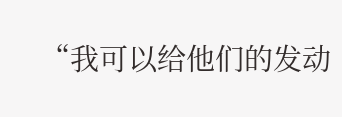“我可以给他们的发动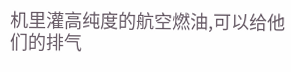机里灌高纯度的航空燃油,可以给他们的排气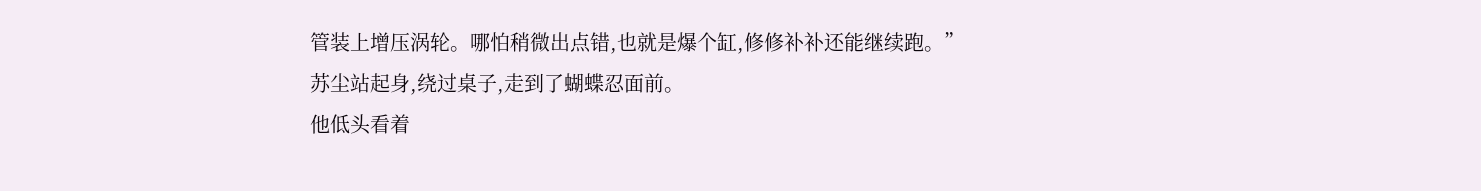管装上增压涡轮。哪怕稍微出点错,也就是爆个缸,修修补补还能继续跑。”
苏尘站起身,绕过桌子,走到了蝴蝶忍面前。
他低头看着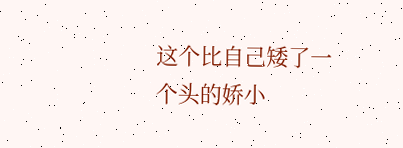这个比自己矮了一个头的娇小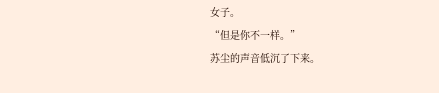女子。
“但是你不一样。”
苏尘的声音低沉了下来。